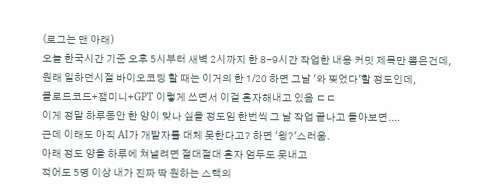(로그는 맨 아래)
오늘 한국시간 기준 오후 5시부터 새벽 2시까지 한 8-9시간 작업한 내용 커밋 제목만 뽑은건데,
원래 일하던시절 바이오코딩 할 때는 이거의 한 1/20 하면 그날 '와 찢었다'할 정도인데,
클로드코드+잼미니+GPT 이렇게 쓰면서 이걸 혼자해내고 있음 ㄷㄷ
이게 정말 하루동안 한 양이 맞나 싶을 정도임 한번씩 그 날 작업 끝나고 돌아보면....
근데 이래도 아직 AI가 개발자를 대체 못한다고? 하면 '읭?'스러움.
아래 정도 양을 하루에 쳐낼려면 절대절대 혼자 엄두도 못내고
적어도 5명 이상 내가 진짜 딱 원하는 스택의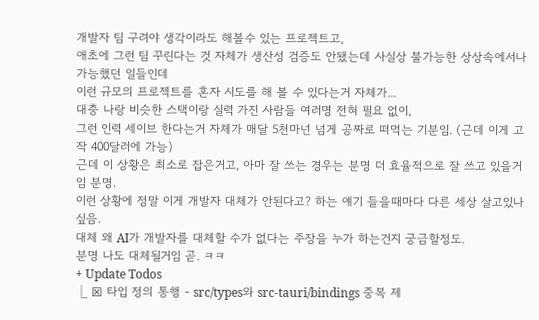개발자 팀 구려야 생각이라도 해볼수 있는 프로젝트고,
애초에 그런 팀 꾸린다는 것 자체가 생산성 검증도 안됐는데 사실상 불가능한 상상속에서나 가능했던 일들인데
이런 규모의 프로젝트를 혼자 시도를 해 볼 수 있다는거 자체가...
대충 나랑 비슷한 스택이랑 실력 가진 사람들 여러명 전혀 필요 없이,
그런 인력 세이브 한다는거 자체가 매달 5천마넌 넘게 공짜로 떠먹는 기분임. (근데 이게 고작 400달러에 가능)
근데 이 상황은 최소로 잡은거고, 아마 잘 쓰는 경우는 분명 더 효율적으로 잘 쓰고 있을거임 분명.
이런 상황에 정말 이게 개발자 대체가 안된다고? 하는 얘기 들을때마다 다른 세상 살고있나 싶음.
대체 왜 AI가 개발자를 대체할 수가 없다는 주장을 누가 하는건지 궁금할정도.
분명 나도 대체될거임 곧. ㅋㅋ
+ Update Todos
⎿ ☒ 타입 정의 통행 - src/types와 src-tauri/bindings 중복 제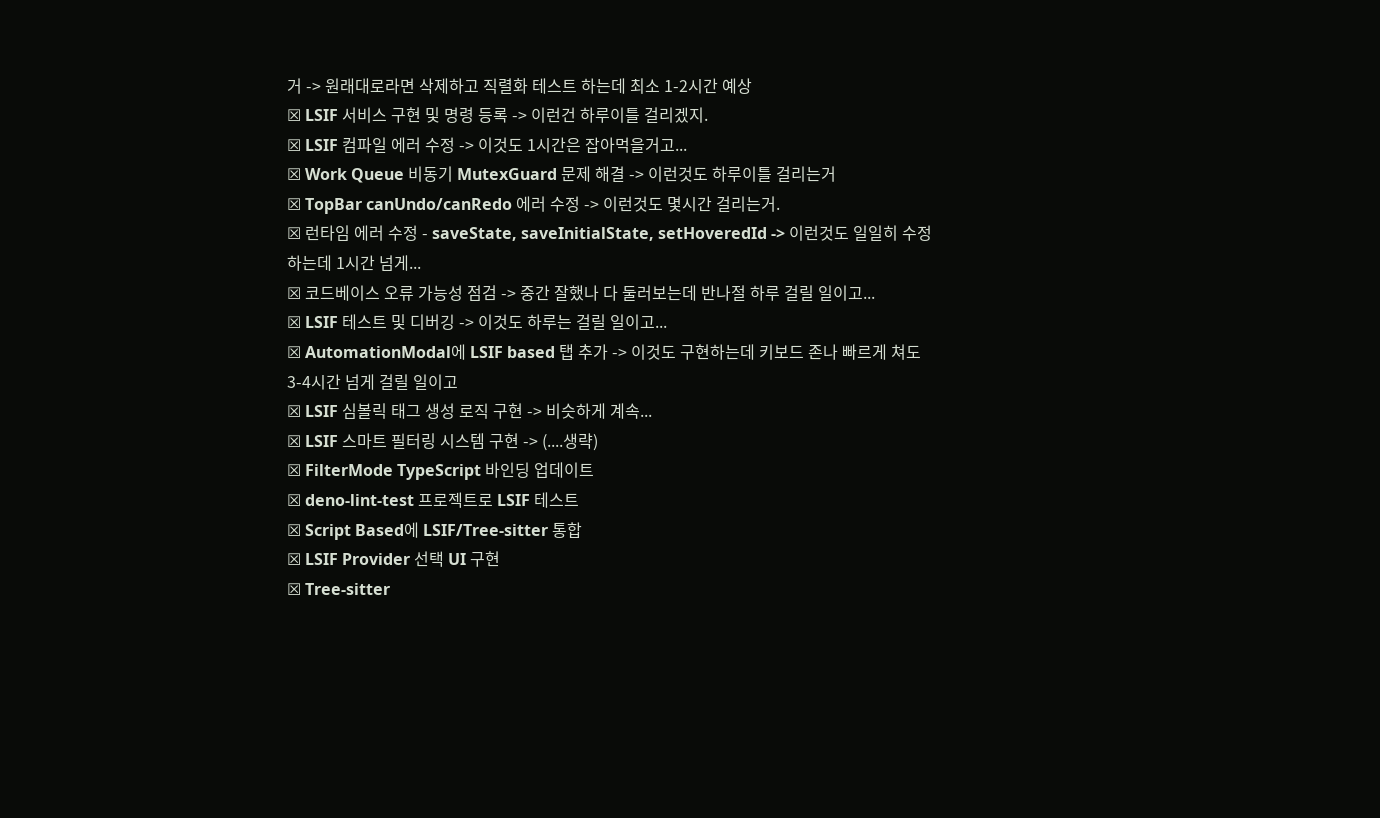거 -> 원래대로라면 삭제하고 직렬화 테스트 하는데 최소 1-2시간 예상
☒ LSIF 서비스 구현 및 명령 등록 -> 이런건 하루이틀 걸리겠지.
☒ LSIF 컴파일 에러 수정 -> 이것도 1시간은 잡아먹을거고...
☒ Work Queue 비동기 MutexGuard 문제 해결 -> 이런것도 하루이틀 걸리는거
☒ TopBar canUndo/canRedo 에러 수정 -> 이런것도 몇시간 걸리는거.
☒ 런타임 에러 수정 - saveState, saveInitialState, setHoveredId -> 이런것도 일일히 수정하는데 1시간 넘게...
☒ 코드베이스 오류 가능성 점검 -> 중간 잘했나 다 둘러보는데 반나절 하루 걸릴 일이고...
☒ LSIF 테스트 및 디버깅 -> 이것도 하루는 걸릴 일이고...
☒ AutomationModal에 LSIF based 탭 추가 -> 이것도 구현하는데 키보드 존나 빠르게 쳐도 3-4시간 넘게 걸릴 일이고
☒ LSIF 심볼릭 태그 생성 로직 구현 -> 비슷하게 계속...
☒ LSIF 스마트 필터링 시스템 구현 -> (....생략)
☒ FilterMode TypeScript 바인딩 업데이트
☒ deno-lint-test 프로젝트로 LSIF 테스트
☒ Script Based에 LSIF/Tree-sitter 통합
☒ LSIF Provider 선택 UI 구현
☒ Tree-sitter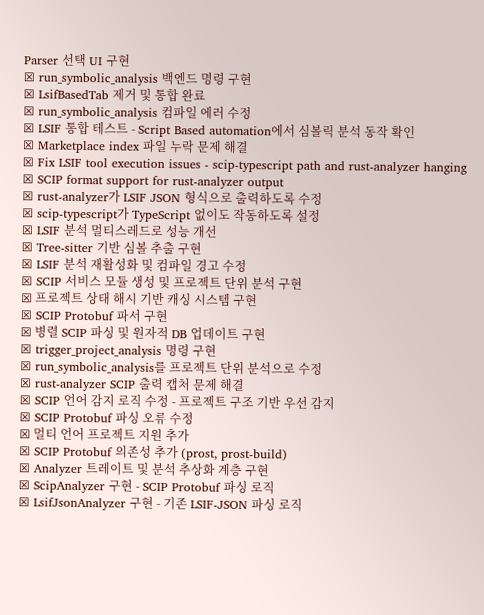Parser 선택 UI 구현
☒ run_symbolic_analysis 백엔드 명령 구현
☒ LsifBasedTab 제거 및 통합 완료
☒ run_symbolic_analysis 컴파일 에러 수정
☒ LSIF 통합 테스트 - Script Based automation에서 심볼릭 분석 동작 확인
☒ Marketplace index 파일 누락 문제 해결
☒ Fix LSIF tool execution issues - scip-typescript path and rust-analyzer hanging
☒ SCIP format support for rust-analyzer output
☒ rust-analyzer가 LSIF JSON 형식으로 출력하도록 수정
☒ scip-typescript가 TypeScript 없이도 작동하도록 설정
☒ LSIF 분석 멀티스레드로 성능 개선
☒ Tree-sitter 기반 심볼 추출 구현
☒ LSIF 분석 재활성화 및 컴파일 경고 수정
☒ SCIP 서비스 모듈 생성 및 프로젝트 단위 분석 구현
☒ 프로젝트 상태 해시 기반 캐싱 시스템 구현
☒ SCIP Protobuf 파서 구현
☒ 병렬 SCIP 파싱 및 원자적 DB 업데이트 구현
☒ trigger_project_analysis 명령 구현
☒ run_symbolic_analysis를 프로젝트 단위 분석으로 수정
☒ rust-analyzer SCIP 출력 캡처 문제 해결
☒ SCIP 언어 감지 로직 수정 - 프로젝트 구조 기반 우선 감지
☒ SCIP Protobuf 파싱 오류 수정
☒ 멀티 언어 프로젝트 지원 추가
☒ SCIP Protobuf 의존성 추가 (prost, prost-build)
☒ Analyzer 트레이트 및 분석 추상화 계층 구현
☒ ScipAnalyzer 구현 - SCIP Protobuf 파싱 로직
☒ LsifJsonAnalyzer 구현 - 기존 LSIF-JSON 파싱 로직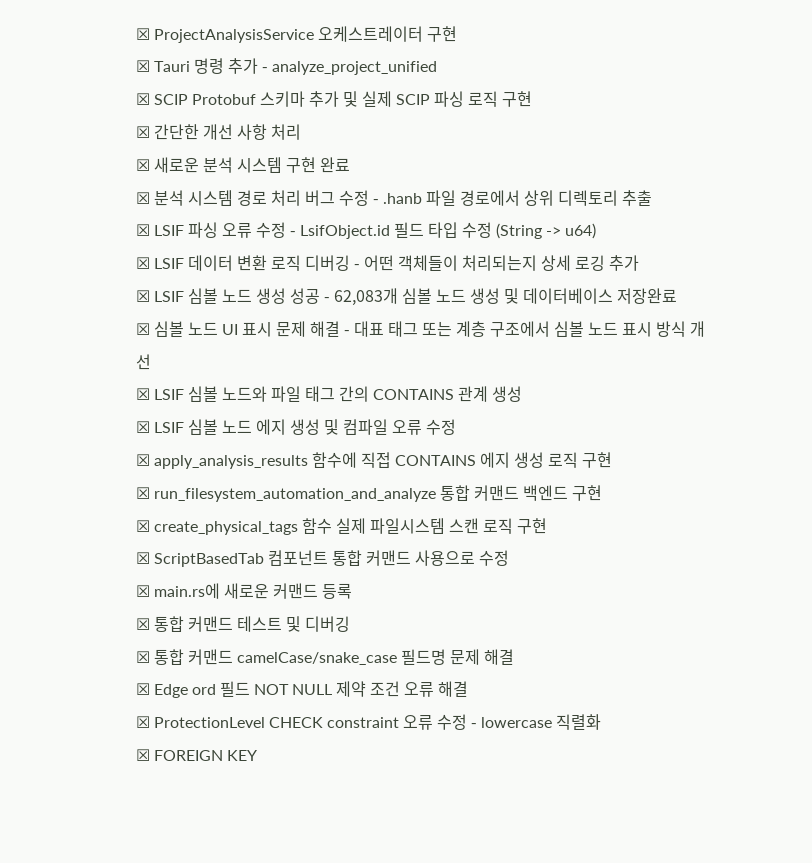☒ ProjectAnalysisService 오케스트레이터 구현
☒ Tauri 명령 추가 - analyze_project_unified
☒ SCIP Protobuf 스키마 추가 및 실제 SCIP 파싱 로직 구현
☒ 간단한 개선 사항 처리
☒ 새로운 분석 시스템 구현 완료
☒ 분석 시스템 경로 처리 버그 수정 - .hanb 파일 경로에서 상위 디렉토리 추출
☒ LSIF 파싱 오류 수정 - LsifObject.id 필드 타입 수정 (String -> u64)
☒ LSIF 데이터 변환 로직 디버깅 - 어떤 객체들이 처리되는지 상세 로깅 추가
☒ LSIF 심볼 노드 생성 성공 - 62,083개 심볼 노드 생성 및 데이터베이스 저장완료
☒ 심볼 노드 UI 표시 문제 해결 - 대표 태그 또는 계층 구조에서 심볼 노드 표시 방식 개선
☒ LSIF 심볼 노드와 파일 태그 간의 CONTAINS 관계 생성
☒ LSIF 심볼 노드 에지 생성 및 컴파일 오류 수정
☒ apply_analysis_results 함수에 직접 CONTAINS 에지 생성 로직 구현
☒ run_filesystem_automation_and_analyze 통합 커맨드 백엔드 구현
☒ create_physical_tags 함수 실제 파일시스템 스캔 로직 구현
☒ ScriptBasedTab 컴포넌트 통합 커맨드 사용으로 수정
☒ main.rs에 새로운 커맨드 등록
☒ 통합 커맨드 테스트 및 디버깅
☒ 통합 커맨드 camelCase/snake_case 필드명 문제 해결
☒ Edge ord 필드 NOT NULL 제약 조건 오류 해결
☒ ProtectionLevel CHECK constraint 오류 수정 - lowercase 직렬화
☒ FOREIGN KEY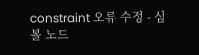constraint 오류 수정 - 심볼 노드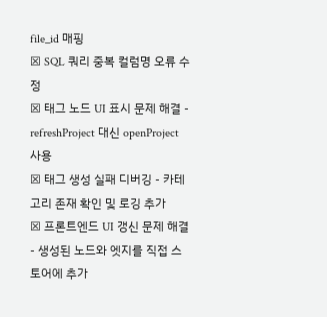file_id 매핑
☒ SQL 쿼리 중복 컬럼명 오류 수정
☒ 태그 노드 UI 표시 문제 해결 - refreshProject 대신 openProject 사용
☒ 태그 생성 실패 디버깅 - 카테고리 존재 확인 및 로깅 추가
☒ 프론트엔드 UI 갱신 문제 해결 - 생성된 노드와 엣지를 직접 스토어에 추가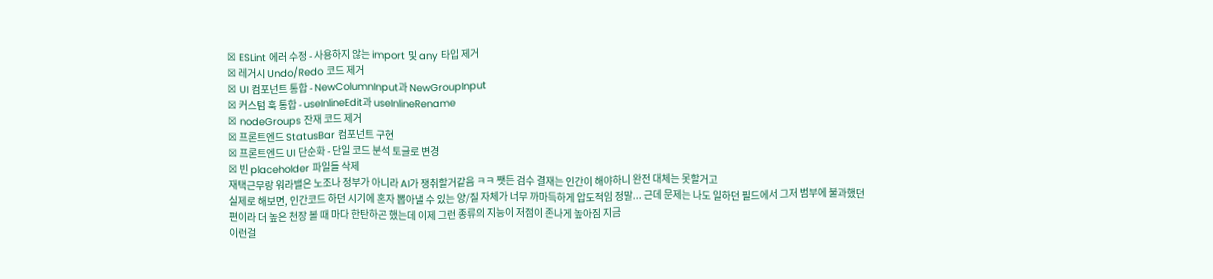☒ ESLint 에러 수정 - 사용하지 않는 import 및 any 타입 제거
☒ 레거시 Undo/Redo 코드 제거
☒ UI 컴포넌트 통합 - NewColumnInput과 NewGroupInput
☒ 커스텀 훅 통합 - useInlineEdit과 useInlineRename
☒ nodeGroups 잔재 코드 제거
☒ 프론트엔드 StatusBar 컴포넌트 구현
☒ 프론트엔드 UI 단순화 - 단일 코드 분석 토글로 변경
☒ 빈 placeholder 파일들 삭제
재택근무랑 워라밸은 노조나 정부가 아니라 AI가 쟁취할거같음 ㅋㅋ 쨋든 검수 결재는 인간이 해야하니 완전 대체는 못할거고
실제로 해보면, 인간코드 하던 시기에 혼자 뽑아낼 수 있는 양/질 자체가 너무 까마득하게 압도적임 정말... 근데 문제는 나도 일하던 필드에서 그저 범부에 불과했던 편이라 더 높은 천장 볼 때 마다 한탄하곤 했는데 이제 그런 종류의 지능이 저점이 존나게 높아짐 지금
이런걸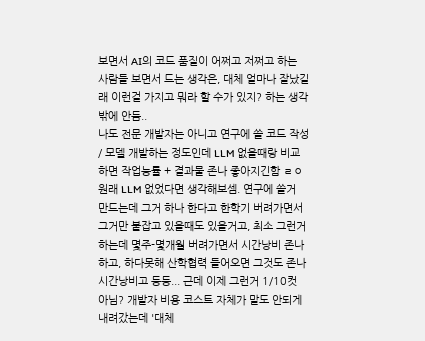보면서 AI의 코드 품질이 어쩌고 저쩌고 하는 사람들 보면서 드는 생각은, 대체 얼마나 잘났길래 이런걸 가지고 뭐라 할 수가 있지? 하는 생각밖에 안듬..
나도 전문 개발자는 아니고 연구에 쓸 코드 작성 / 모델 개발하는 정도인데 LLM 없을때랑 비교하면 작업능률 + 결과물 존나 좋아지긴함 ㄹㅇ
원래 LLM 없었다면 생각해보셈. 연구에 쓸거 만드는데 그거 하나 한다고 한학기 버려가면서 그거만 붙잡고 있을때도 있을거고, 최소 그런거 하는데 몇주-몇개월 버려가면서 시간낭비 존나 하고, 하다못해 산학협력 들어오면 그것도 존나 시간낭비고 등등... 근데 이제 그런거 1/10컷 아님? 개발자 비용 코스트 자체가 말도 안되게 내려갔는데 '대체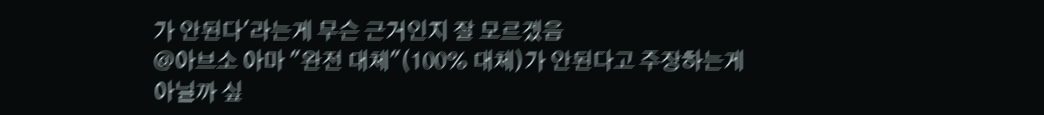가 안된다'라는게 무슨 근거인지 잘 모르겠음
@아브소 아마 "완전 대체"(100% 대체)가 안된다고 주장하는게 아닐까 싶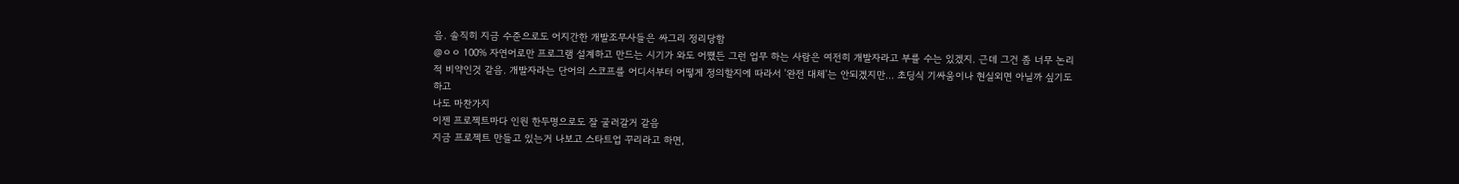음. 솔직히 지금 수준으로도 어지간한 개발조무사들은 싸그리 정리당함
@ㅇㅇ 100% 자연어로만 프로그램 설계하고 만드는 시기가 와도 어쨌든 그런 업무 하는 사람은 여전히 개발자라고 부를 수는 있겠지. 근데 그건 좀 너무 논리적 비약인것 같음. 개발자라는 단어의 스코프를 어디서부터 어떻게 정의할지에 따라서 '완전 대체'는 안되겠지만... 초딩식 기싸움이나 현실외면 아닐까 싶기도 하고
나도 마찬가지
이젠 프로젝트마다 인원 한두명으로도 잘 굴러갈거 같음
지금 프로젝트 만들고 있는거 나보고 스타트업 꾸리라고 하면,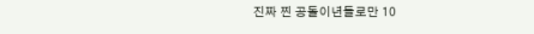진짜 찐 공돌이년들로만 10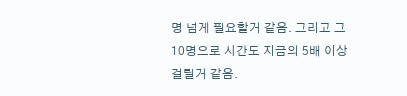명 넘게 필요할거 같음. 그리고 그 10명으로 시간도 지금의 5배 이상 걸릴거 같음.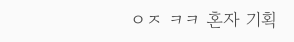ㅇㅈ ㅋㅋ 혼자 기획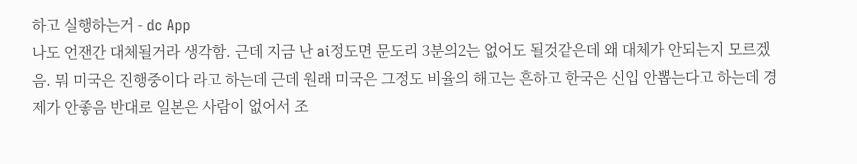하고 실행하는거 - dc App
나도 언잰간 대체될거라 생각함. 근데 지금 난 ai정도면 문도리 3분의2는 없어도 될것같은데 왜 대체가 안되는지 모르겠음. 뭐 미국은 진행중이다 라고 하는데 근데 원래 미국은 그정도 비율의 해고는 흔하고 한국은 신입 안뽑는다고 하는데 경제가 안좋음 반대로 일본은 사람이 없어서 조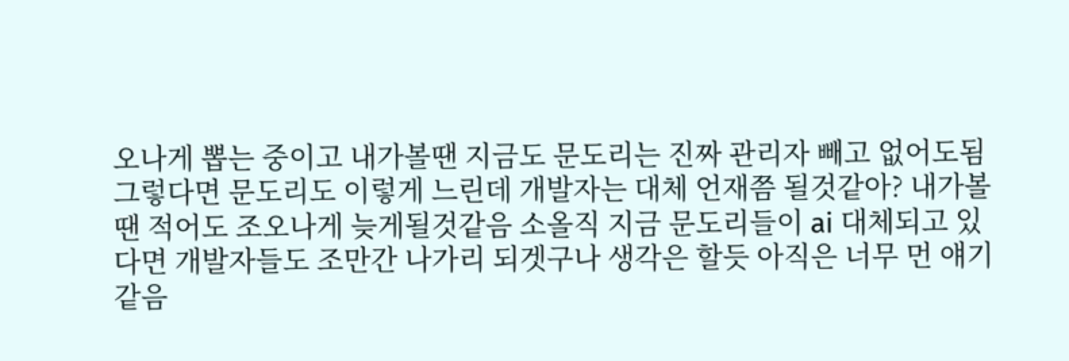오나게 뽑는 중이고 내가볼땐 지금도 문도리는 진짜 관리자 빼고 없어도됨
그렇다면 문도리도 이렇게 느린데 개발자는 대체 언재쯤 될것같아? 내가볼땐 적어도 조오나게 늦게될것같음 소올직 지금 문도리들이 ai 대체되고 있다면 개발자들도 조만간 나가리 되겟구나 생각은 할듯 아직은 너무 먼 얘기같음